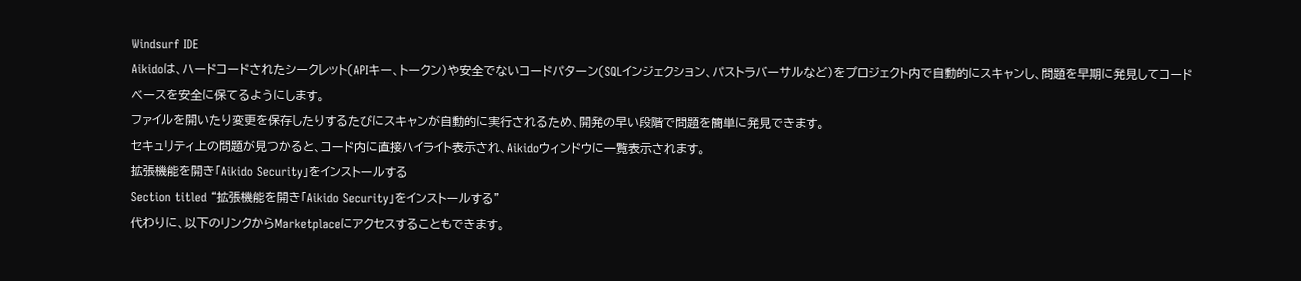Windsurf IDE
Aikidoは、ハードコードされたシークレット(APIキー、トークン)や安全でないコードパターン(SQLインジェクション、パストラバーサルなど)をプロジェクト内で自動的にスキャンし、問題を早期に発見してコードベースを安全に保てるようにします。
ファイルを開いたり変更を保存したりするたびにスキャンが自動的に実行されるため、開発の早い段階で問題を簡単に発見できます。
セキュリティ上の問題が見つかると、コード内に直接ハイライト表示され、Aikidoウィンドウに一覧表示されます。
拡張機能を開き「Aikido Security」をインストールする
Section titled “拡張機能を開き「Aikido Security」をインストールする”
代わりに、以下のリンクからMarketplaceにアクセスすることもできます。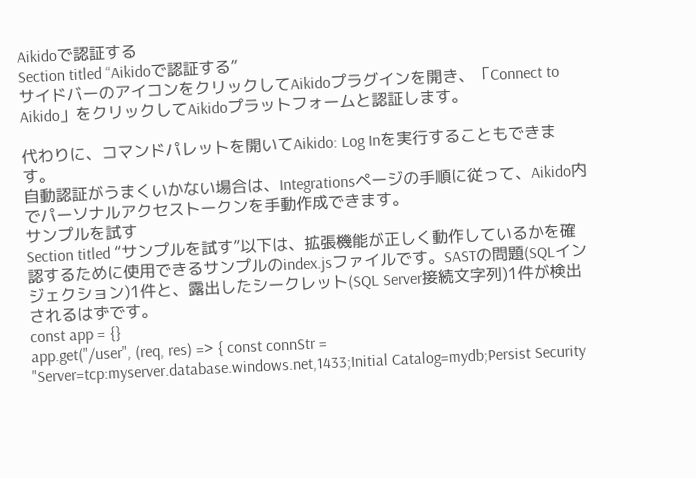Aikidoで認証する
Section titled “Aikidoで認証する”
サイドバーのアイコンをクリックしてAikidoプラグインを開き、「Connect to Aikido」をクリックしてAikidoプラットフォームと認証します。

代わりに、コマンドパレットを開いてAikido: Log Inを実行することもできます。
自動認証がうまくいかない場合は、Integrationsページの手順に従って、Aikido内でパーソナルアクセストークンを手動作成できます。
サンプルを試す
Section titled “サンプルを試す”以下は、拡張機能が正しく動作しているかを確認するために使用できるサンプルのindex.jsファイルです。SASTの問題(SQLインジェクション)1件と、露出したシークレット(SQL Server接続文字列)1件が検出されるはずです。
const app = {}
app.get("/user", (req, res) => { const connStr = "Server=tcp:myserver.database.windows.net,1433;Initial Catalog=mydb;Persist Security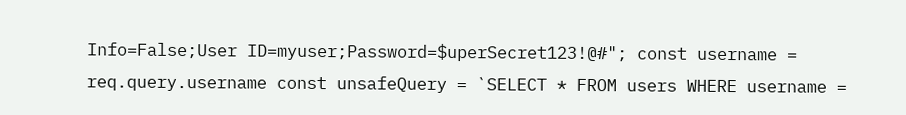Info=False;User ID=myuser;Password=$uperSecret123!@#"; const username = req.query.username const unsafeQuery = `SELECT * FROM users WHERE username =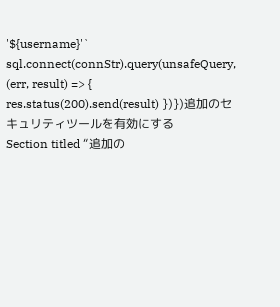'${username}'` sql.connect(connStr).query(unsafeQuery, (err, result) => { res.status(200).send(result) })})追加のセキュリティツールを有効にする
Section titled “追加の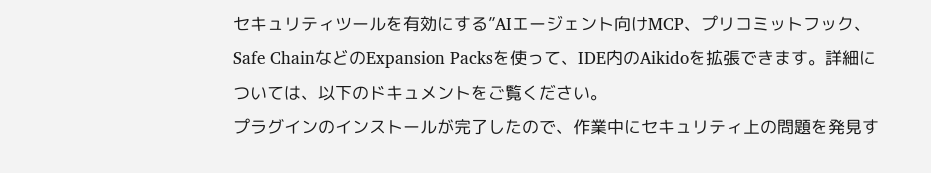セキュリティツールを有効にする”AIエージェント向けMCP、プリコミットフック、Safe ChainなどのExpansion Packsを使って、IDE内のAikidoを拡張できます。詳細については、以下のドキュメントをご覧ください。
プラグインのインストールが完了したので、作業中にセキュリティ上の問題を発見す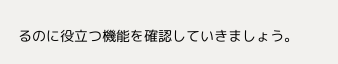るのに役立つ機能を確認していきましょう。